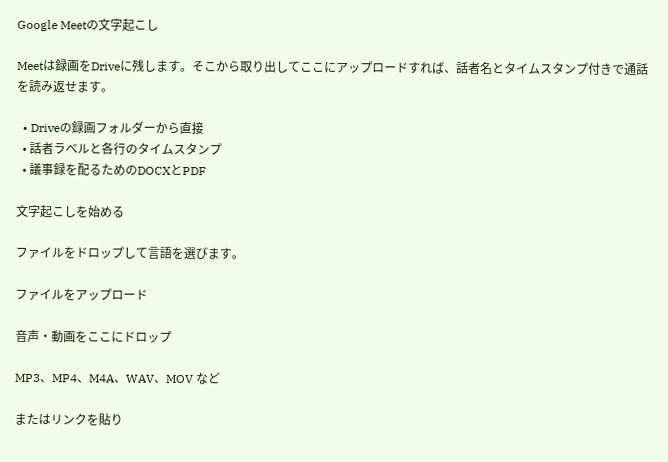Google Meetの文字起こし

Meetは録画をDriveに残します。そこから取り出してここにアップロードすれば、話者名とタイムスタンプ付きで通話を読み返せます。

  • Driveの録画フォルダーから直接
  • 話者ラベルと各行のタイムスタンプ
  • 議事録を配るためのDOCXとPDF

文字起こしを始める

ファイルをドロップして言語を選びます。

ファイルをアップロード

音声・動画をここにドロップ

MP3、MP4、M4A、WAV、MOV など

またはリンクを貼り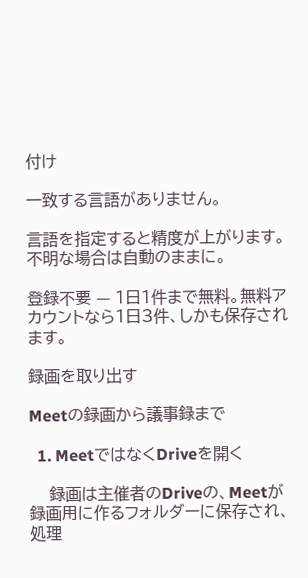付け

一致する言語がありません。

言語を指定すると精度が上がります。不明な場合は自動のままに。

登録不要 — 1日1件まで無料。無料アカウントなら1日3件、しかも保存されます。

録画を取り出す

Meetの録画から議事録まで

  1. MeetではなくDriveを開く

    録画は主催者のDriveの、Meetが録画用に作るフォルダーに保存され、処理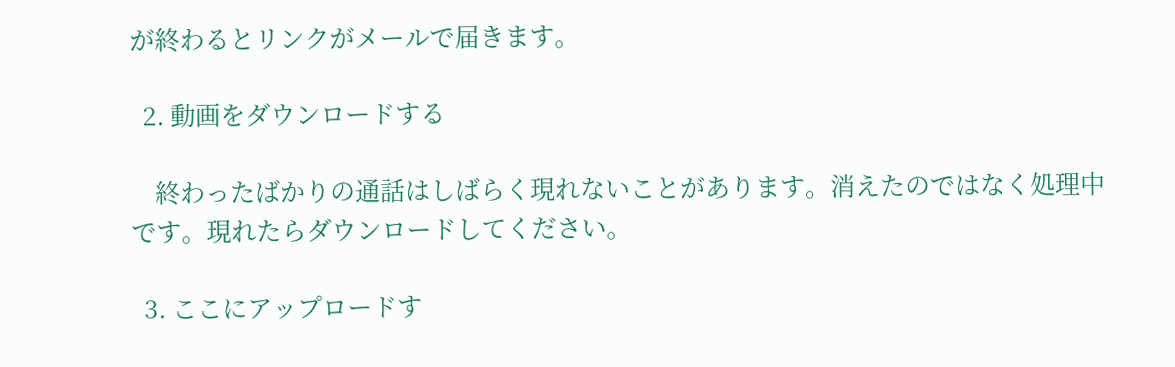が終わるとリンクがメールで届きます。

  2. 動画をダウンロードする

    終わったばかりの通話はしばらく現れないことがあります。消えたのではなく処理中です。現れたらダウンロードしてください。

  3. ここにアップロードす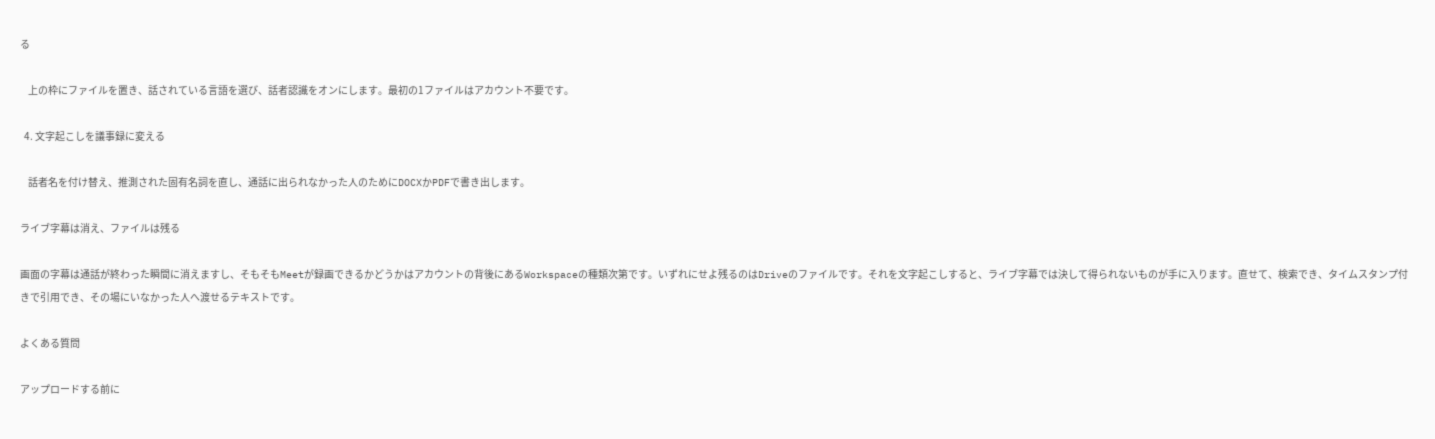る

    上の枠にファイルを置き、話されている言語を選び、話者認識をオンにします。最初の1ファイルはアカウント不要です。

  4. 文字起こしを議事録に変える

    話者名を付け替え、推測された固有名詞を直し、通話に出られなかった人のためにDOCXかPDFで書き出します。

ライブ字幕は消え、ファイルは残る

画面の字幕は通話が終わった瞬間に消えますし、そもそもMeetが録画できるかどうかはアカウントの背後にあるWorkspaceの種類次第です。いずれにせよ残るのはDriveのファイルです。それを文字起こしすると、ライブ字幕では決して得られないものが手に入ります。直せて、検索でき、タイムスタンプ付きで引用でき、その場にいなかった人へ渡せるテキストです。

よくある質問

アップロードする前に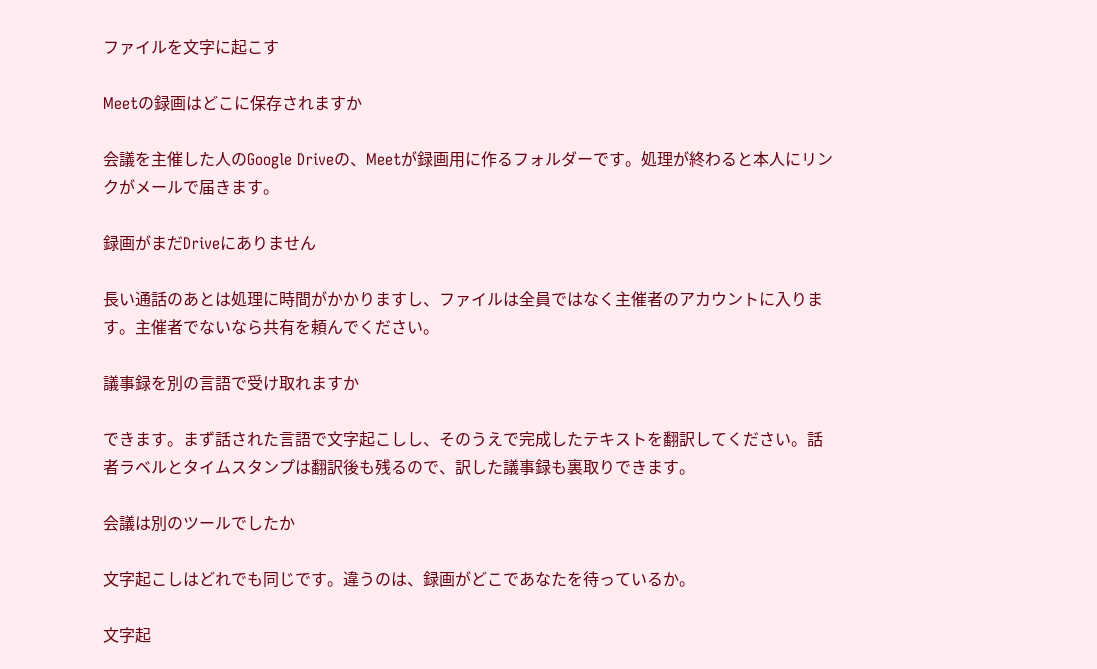ファイルを文字に起こす

Meetの録画はどこに保存されますか

会議を主催した人のGoogle Driveの、Meetが録画用に作るフォルダーです。処理が終わると本人にリンクがメールで届きます。

録画がまだDriveにありません

長い通話のあとは処理に時間がかかりますし、ファイルは全員ではなく主催者のアカウントに入ります。主催者でないなら共有を頼んでください。

議事録を別の言語で受け取れますか

できます。まず話された言語で文字起こしし、そのうえで完成したテキストを翻訳してください。話者ラベルとタイムスタンプは翻訳後も残るので、訳した議事録も裏取りできます。

会議は別のツールでしたか

文字起こしはどれでも同じです。違うのは、録画がどこであなたを待っているか。

文字起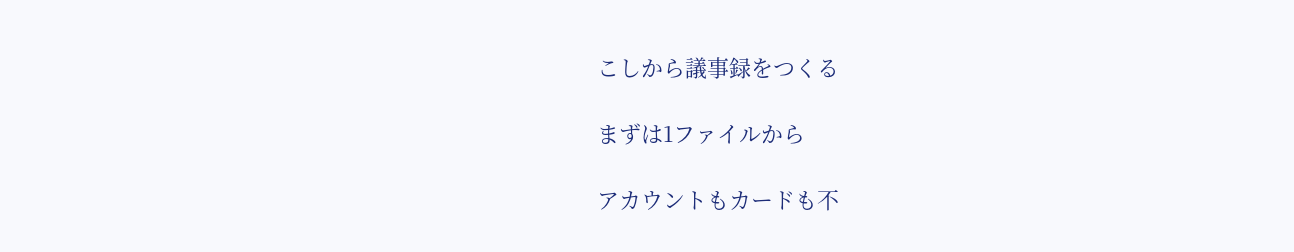こしから議事録をつくる

まずは1ファイルから

アカウントもカードも不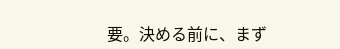要。決める前に、まず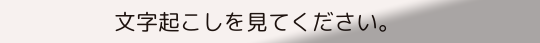文字起こしを見てください。